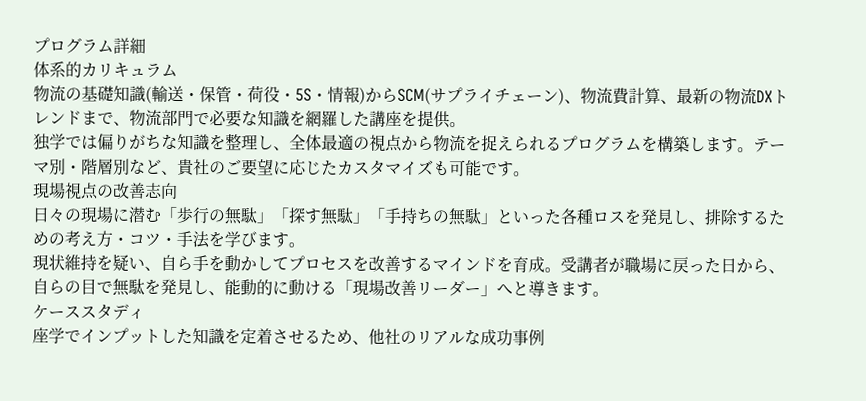プログラム詳細
体系的カリキュラム
物流の基礎知識(輸送・保管・荷役・5S・情報)からSCM(サプライチェーン)、物流費計算、最新の物流DXトレンドまで、物流部門で必要な知識を網羅した講座を提供。
独学では偏りがちな知識を整理し、全体最適の視点から物流を捉えられるプログラムを構築します。テーマ別・階層別など、貴社のご要望に応じたカスタマイズも可能です。
現場視点の改善志向
日々の現場に潜む「歩行の無駄」「探す無駄」「手持ちの無駄」といった各種ロスを発見し、排除するための考え方・コツ・手法を学びます。
現状維持を疑い、自ら手を動かしてプロセスを改善するマインドを育成。受講者が職場に戻った日から、自らの目で無駄を発見し、能動的に動ける「現場改善リーダー」へと導きます。
ケーススタディ
座学でインプットした知識を定着させるため、他社のリアルな成功事例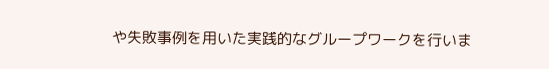や失敗事例を用いた実践的なグループワークを行いま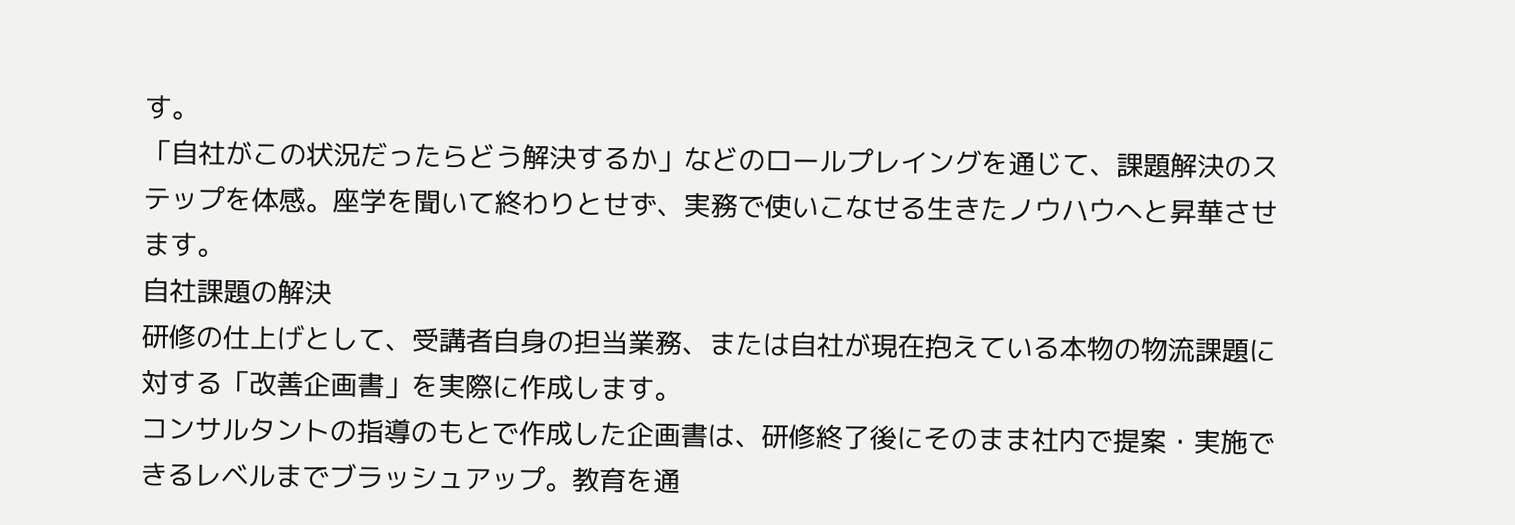す。
「自社がこの状況だったらどう解決するか」などのロールプレイングを通じて、課題解決のステップを体感。座学を聞いて終わりとせず、実務で使いこなせる生きたノウハウへと昇華させます。
自社課題の解決
研修の仕上げとして、受講者自身の担当業務、または自社が現在抱えている本物の物流課題に対する「改善企画書」を実際に作成します。
コンサルタントの指導のもとで作成した企画書は、研修終了後にそのまま社内で提案・実施できるレベルまでブラッシュアップ。教育を通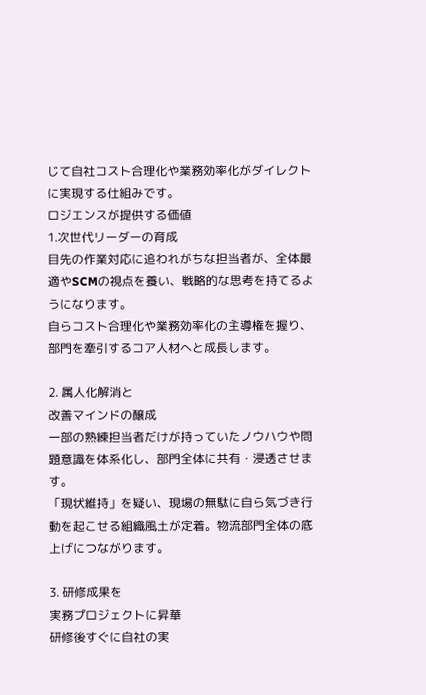じて自社コスト合理化や業務効率化がダイレクトに実現する仕組みです。
ロジエンスが提供する価値
1.次世代リーダーの育成
目先の作業対応に追われがちな担当者が、全体最適やSCMの視点を養い、戦略的な思考を持てるようになります。
自らコスト合理化や業務効率化の主導権を握り、部門を牽引するコア人材へと成長します。

2. 属人化解消と
改善マインドの醸成
一部の熟練担当者だけが持っていたノウハウや問題意識を体系化し、部門全体に共有・浸透させます。
「現状維持」を疑い、現場の無駄に自ら気づき行動を起こせる組織風土が定着。物流部門全体の底上げにつながります。

3. 研修成果を
実務プロジェクトに昇華
研修後すぐに自社の実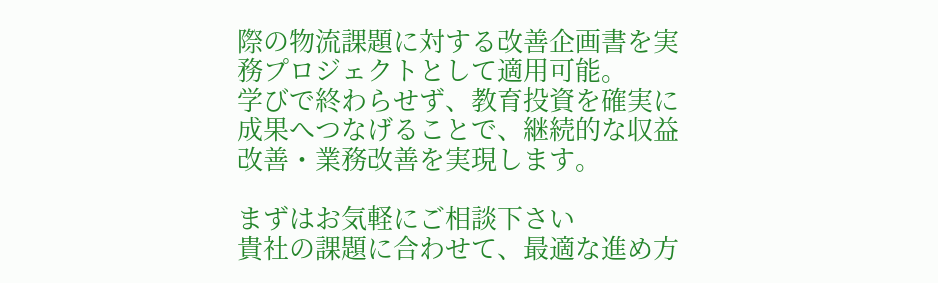際の物流課題に対する改善企画書を実務プロジェクトとして適用可能。
学びで終わらせず、教育投資を確実に成果へつなげることで、継続的な収益改善・業務改善を実現します。

まずはお気軽にご相談下さい
貴社の課題に合わせて、最適な進め方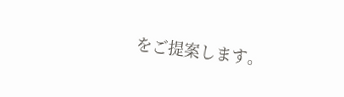をご提案します。